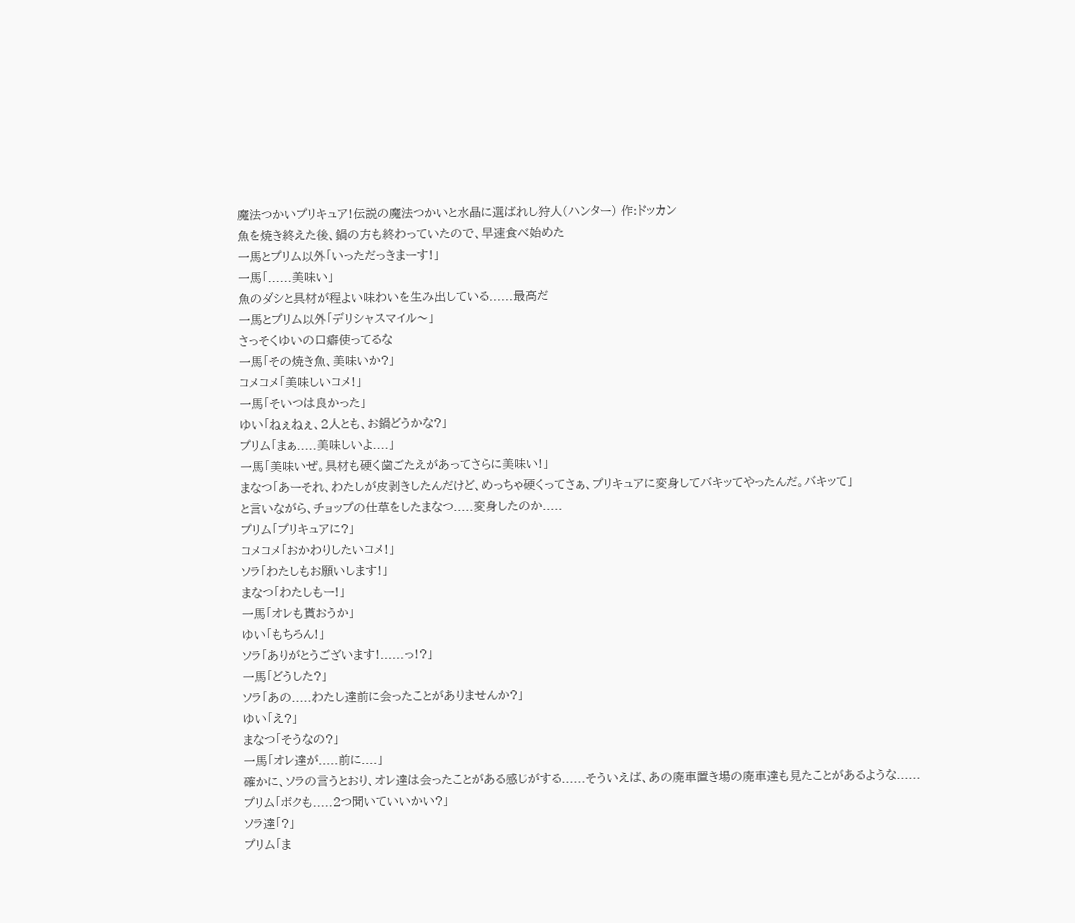魔法つかいプリキュア!伝説の魔法つかいと水晶に選ばれし狩人(ハンター) 作:ドッカン
魚を焼き終えた後、鍋の方も終わっていたので、早速食べ始めた
一馬とプリム以外「いっただっきまーす!」
一馬「......美味い」
魚のダシと具材が程よい味わいを生み出している......最高だ
一馬とプリム以外「デリシャスマイル〜」
さっそくゆいの口癖使ってるな
一馬「その焼き魚、美味いか?」
コメコメ「美味しいコメ!」
一馬「そいつは良かった」
ゆい「ねぇねぇ、2人とも、お鍋どうかな?」
プリム「まぁ.....美味しいよ....」
一馬「美味いぜ。具材も硬く歯ごたえがあってさらに美味い!」
まなつ「あーそれ、わたしが皮剥きしたんだけど、めっちゃ硬くってさぁ、プリキュアに変身してバキッてやったんだ。バキッて」
と言いながら、チョップの仕草をしたまなつ.....変身したのか.....
プリム「プリキュアに?」
コメコメ「おかわりしたいコメ!」
ソラ「わたしもお願いします!」
まなつ「わたしもー!」
一馬「オレも貰おうか」
ゆい「もちろん!」
ソラ「ありがとうございます!......っ!?」
一馬「どうした?」
ソラ「あの.....わたし達前に会ったことがありませんか?」
ゆい「え?」
まなつ「そうなの?」
一馬「オレ達が.....前に....」
確かに、ソラの言うとおり、オレ達は会ったことがある感じがする......そういえば、あの廃車置き場の廃車達も見たことがあるような......
プリム「ボクも.....2つ聞いていいかい?」
ソラ達「?」
プリム「ま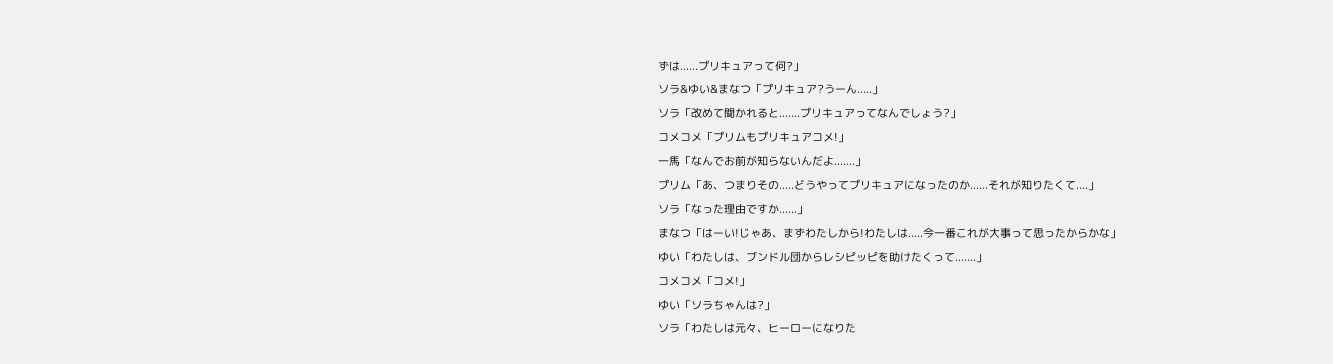ずは......プリキュアって何?」
ソラ&ゆい&まなつ「プリキュア?うーん.....」
ソラ「改めて聞かれると.......プリキュアってなんでしょう?」
コメコメ「プリムもプリキュアコメ!」
一馬「なんでお前が知らないんだよ.......」
プリム「あ、つまりその.....どうやってプリキュアになったのか......それが知りたくて....」
ソラ「なった理由ですか......」
まなつ「はーい!じゃあ、まずわたしから!わたしは.....今一番これが大事って思ったからかな」
ゆい「わたしは、ブンドル団からレシピッピを助けたくって.......」
コメコメ「コメ!」
ゆい「ソラちゃんは?」
ソラ「わたしは元々、ヒーローになりた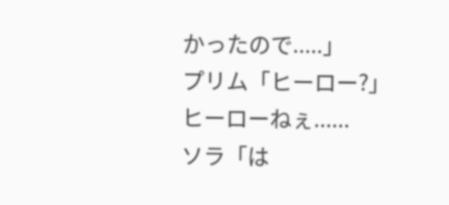かったので.....」
プリム「ヒーロー?」
ヒーローねぇ......
ソラ「は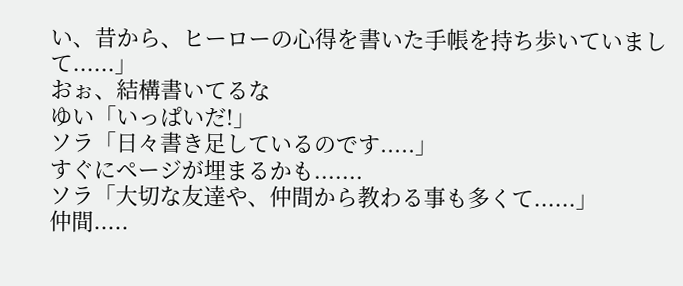い、昔から、ヒーローの心得を書いた手帳を持ち歩いていまして......」
おぉ、結構書いてるな
ゆい「いっぱいだ!」
ソラ「日々書き足しているのです.....」
すぐにページが埋まるかも.......
ソラ「大切な友達や、仲間から教わる事も多くて......」
仲間.....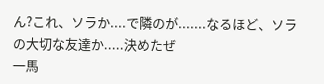ん?これ、ソラか....で隣のが.......なるほど、ソラの大切な友達か.....決めたぜ
一馬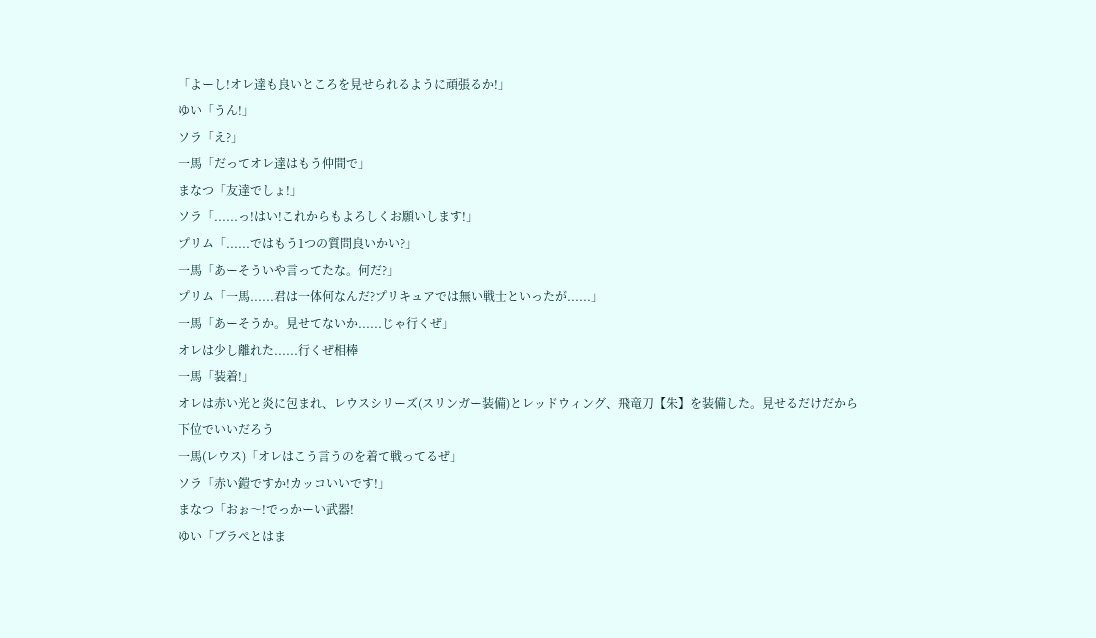「よーし!オレ達も良いところを見せられるように頑張るか!」
ゆい「うん!」
ソラ「え?」
一馬「だってオレ達はもう仲間で」
まなつ「友達でしょ!」
ソラ「......っ!はい!これからもよろしくお願いします!」
プリム「......ではもう1つの質問良いかい?」
一馬「あーそういや言ってたな。何だ?」
プリム「一馬......君は一体何なんだ?プリキュアでは無い戦士といったが......」
一馬「あーそうか。見せてないか......じゃ行くぜ」
オレは少し離れた......行くぜ相棒
一馬「装着!」
オレは赤い光と炎に包まれ、レウスシリーズ(スリンガー装備)とレッドウィング、飛竜刀【朱】を装備した。見せるだけだから下位でいいだろう
一馬(レウス)「オレはこう言うのを着て戦ってるぜ」
ソラ「赤い鎧ですか!カッコいいです!」
まなつ「おぉ〜!でっかーい武器!
ゆい「ブラぺとはま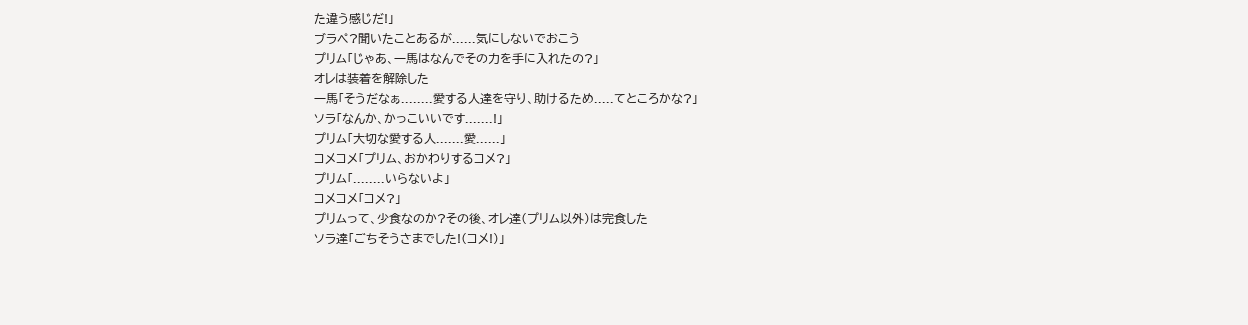た違う感じだ!」
ブラペ?聞いたことあるが......気にしないでおこう
プリム「じゃあ、一馬はなんでその力を手に入れたの?」
オレは装着を解除した
一馬「そうだなぁ........愛する人達を守り、助けるため.....てところかな?」
ソラ「なんか、かっこいいです.......!」
プリム「大切な愛する人.......愛......」
コメコメ「プリム、おかわりするコメ?」
プリム「........いらないよ」
コメコメ「コメ?」
プリムって、少食なのか?その後、オレ達(プリム以外)は完食した
ソラ達「ごちそうさまでした!(コメ!)」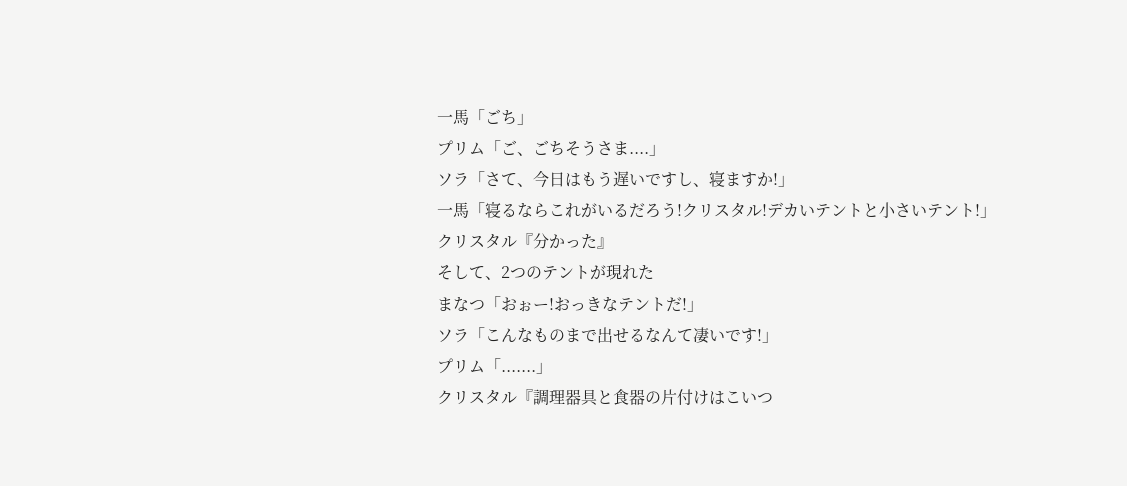一馬「ごち」
プリム「ご、ごちそうさま....」
ソラ「さて、今日はもう遅いですし、寝ますか!」
一馬「寝るならこれがいるだろう!クリスタル!デカいテントと小さいテント!」
クリスタル『分かった』
そして、2つのテントが現れた
まなつ「おぉー!おっきなテントだ!」
ソラ「こんなものまで出せるなんて凄いです!」
プリム「.......」
クリスタル『調理器具と食器の片付けはこいつ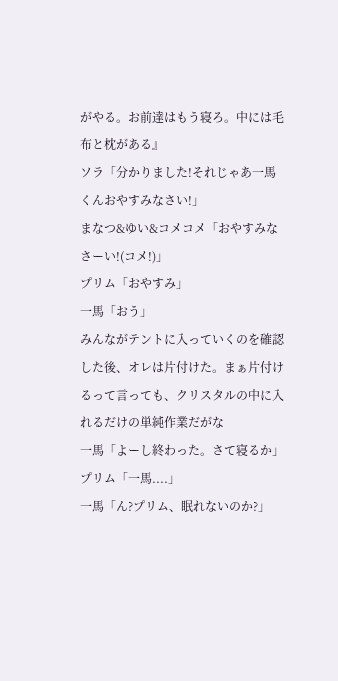がやる。お前達はもう寝ろ。中には毛布と枕がある』
ソラ「分かりました!それじゃあ一馬くんおやすみなさい!」
まなつ&ゆい&コメコメ「おやすみなさーい!(コメ!)」
プリム「おやすみ」
一馬「おう」
みんながテントに入っていくのを確認した後、オレは片付けた。まぁ片付けるって言っても、クリスタルの中に入れるだけの単純作業だがな
一馬「よーし終わった。さて寝るか」
プリム「一馬....」
一馬「ん?プリム、眠れないのか?」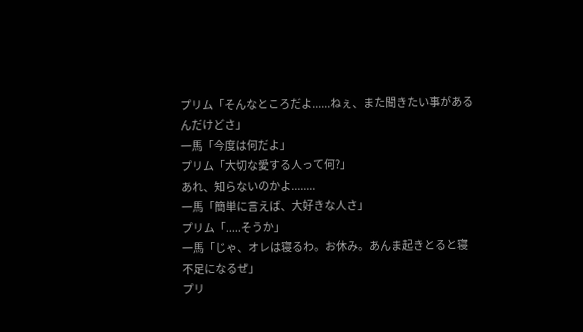プリム「そんなところだよ......ねぇ、また聞きたい事があるんだけどさ」
一馬「今度は何だよ」
プリム「大切な愛する人って何?」
あれ、知らないのかよ........
一馬「簡単に言えば、大好きな人さ」
プリム「.....そうか」
一馬「じゃ、オレは寝るわ。お休み。あんま起きとると寝不足になるぜ」
プリ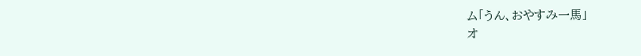ム「うん、おやすみ一馬」
オ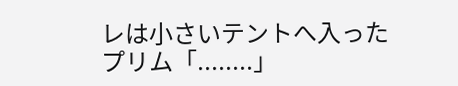レは小さいテントへ入った
プリム「........」